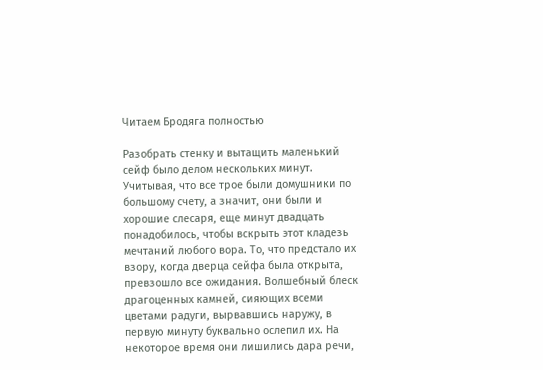Читаем Бродяга полностью

Разобрать стенку и вытащить маленький сейф было делом нескольких минут. Учитывая, что все трое были домушники по большому счету, а значит, они были и хорошие слесаря, еще минут двадцать понадобилось, чтобы вскрыть этот кладезь мечтаний любого вора. То, что предстало их взору, когда дверца сейфа была открыта, превзошло все ожидания. Волшебный блеск драгоценных камней, сияющих всеми цветами радуги, вырвавшись наружу, в первую минуту буквально ослепил их. На некоторое время они лишились дара речи,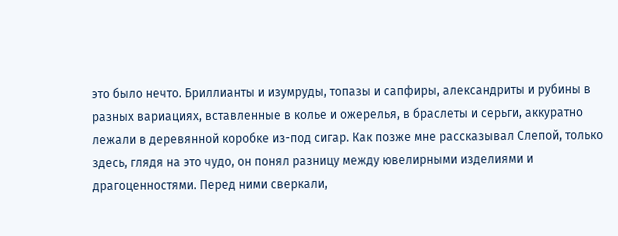это было нечто. Бриллианты и изумруды, топазы и сапфиры, александриты и рубины в разных вариациях, вставленные в колье и ожерелья, в браслеты и серьги, аккуратно лежали в деревянной коробке из-под сигар. Как позже мне рассказывал Слепой, только здесь, глядя на это чудо, он понял разницу между ювелирными изделиями и драгоценностями. Перед ними сверкали,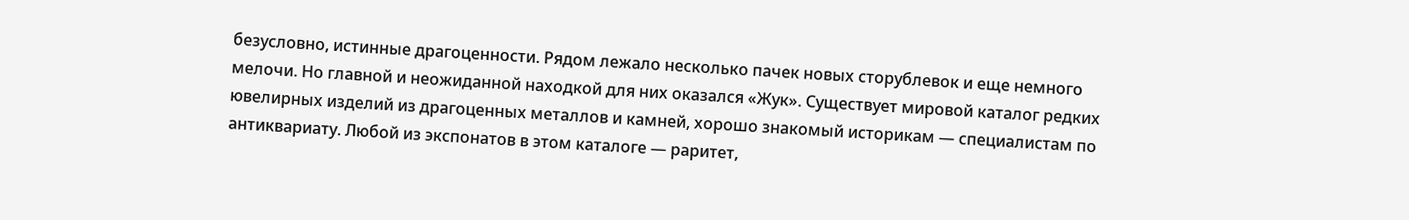безусловно, истинные драгоценности. Рядом лежало несколько пачек новых сторублевок и еще немного мелочи. Но главной и неожиданной находкой для них оказался «Жук». Существует мировой каталог редких ювелирных изделий из драгоценных металлов и камней, хорошо знакомый историкам — специалистам по антиквариату. Любой из экспонатов в этом каталоге — раритет,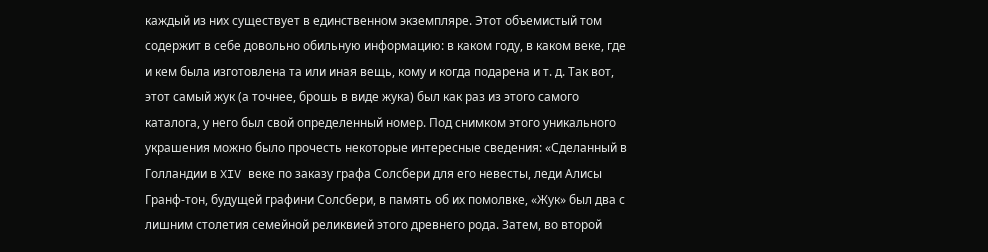каждый из них существует в единственном экземпляре. Этот объемистый том содержит в себе довольно обильную информацию: в каком году, в каком веке, где и кем была изготовлена та или иная вещь, кому и когда подарена и т. д. Так вот, этот самый жук (а точнее, брошь в виде жука) был как раз из этого самого каталога, у него был свой определенный номер. Под снимком этого уникального украшения можно было прочесть некоторые интересные сведения: «Сделанный в Голландии в XIV веке по заказу графа Солсбери для его невесты, леди Алисы Гранф-тон, будущей графини Солсбери, в память об их помолвке, «Жук» был два с лишним столетия семейной реликвией этого древнего рода. Затем, во второй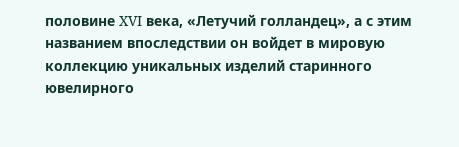половине XVI века, «Летучий голландец», а с этим названием впоследствии он войдет в мировую коллекцию уникальных изделий старинного ювелирного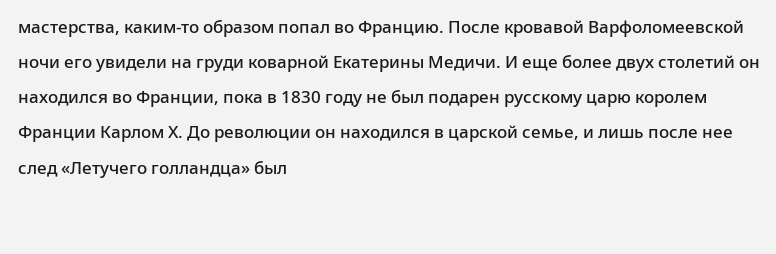мастерства, каким-то образом попал во Францию. После кровавой Варфоломеевской ночи его увидели на груди коварной Екатерины Медичи. И еще более двух столетий он находился во Франции, пока в 1830 году не был подарен русскому царю королем Франции Карлом Х. До революции он находился в царской семье, и лишь после нее след «Летучего голландца» был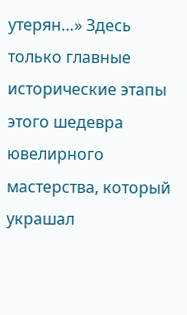утерян…» Здесь только главные исторические этапы этого шедевра ювелирного мастерства, который украшал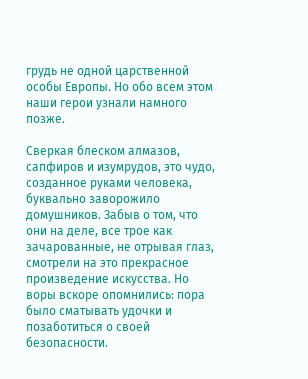грудь не одной царственной особы Европы. Но обо всем этом наши герои узнали намного позже.

Сверкая блеском алмазов, сапфиров и изумрудов, это чудо, созданное руками человека, буквально заворожило домушников. Забыв о том, что они на деле, все трое как зачарованные, не отрывая глаз, смотрели на это прекрасное произведение искусства. Но воры вскоре опомнились: пора было сматывать удочки и позаботиться о своей безопасности.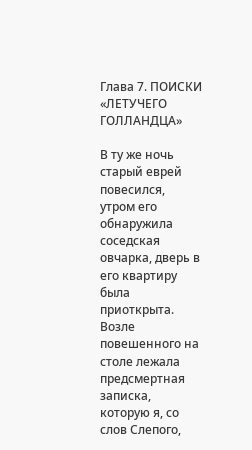Глава 7. ПОИСКИ «ЛЕТУЧЕГО ГОЛЛАНДЦА»

В ту же ночь старый еврей повесился, утром его обнаружила соседская овчарка, дверь в его квартиру была приоткрыта. Возле повешенного на столе лежала предсмертная записка, которую я, со слов Слепого,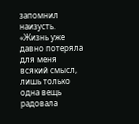запомнил наизусть. «Жизнь уже давно потеряла для меня всякий смысл, лишь только одна вещь радовала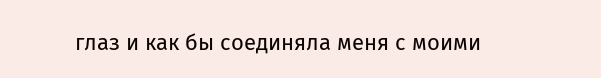глаз и как бы соединяла меня с моими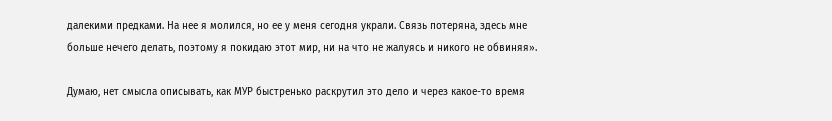далекими предками. На нее я молился, но ее у меня сегодня украли. Связь потеряна, здесь мне больше нечего делать, поэтому я покидаю этот мир, ни на что не жалуясь и никого не обвиняя».

Думаю, нет смысла описывать, как МУР быстренько раскрутил это дело и через какое-то время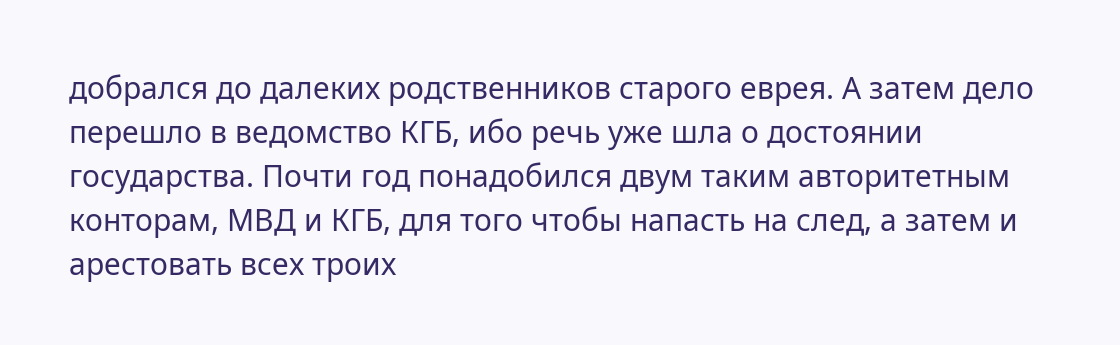добрался до далеких родственников старого еврея. А затем дело перешло в ведомство КГБ, ибо речь уже шла о достоянии государства. Почти год понадобился двум таким авторитетным конторам, МВД и КГБ, для того чтобы напасть на след, а затем и арестовать всех троих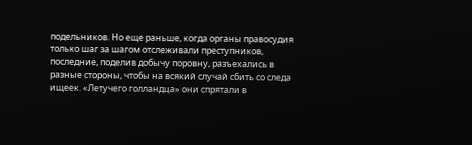подельников. Но еще раньше, когда органы правосудия только шаг за шагом отслеживали преступников, последние, поделив добычу поровну, разъехались в разные стороны, чтобы на всякий случай сбить со следа ищеек. «Летучего голландца» они спрятали в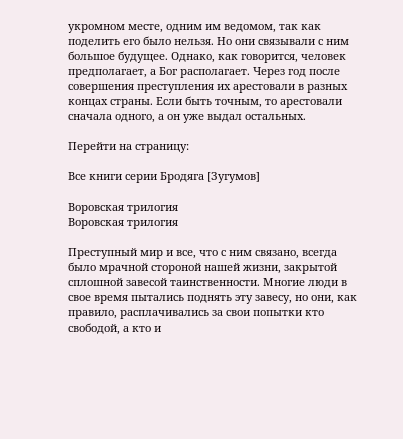укромном месте, одним им ведомом, так как поделить его было нельзя. Но они связывали с ним большое будущее. Однако, как говорится, человек предполагает, а Бог располагает. Через год после совершения преступления их арестовали в разных концах страны. Если быть точным, то арестовали сначала одного, а он уже выдал остальных.

Перейти на страницу:

Все книги серии Бродяга [Зугумов]

Воровская трилогия
Воровская трилогия

Преступный мир и все, что с ним связано, всегда было мрачной стороной нашей жизни, закрытой сплошной завесой таинственности. Многие люди в свое время пытались поднять эту завесу, но они, как правило, расплачивались за свои попытки кто свободой, а кто и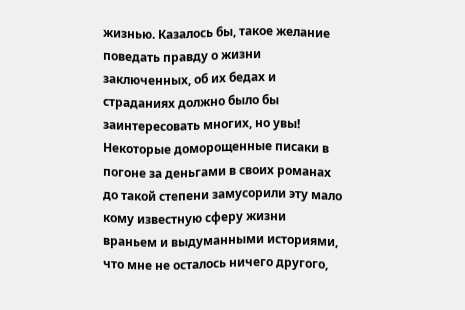жизнью. Казалось бы, такое желание поведать правду о жизни заключенных, об их бедах и страданиях должно было бы заинтересовать многих, но увы! Некоторые доморощенные писаки в погоне за деньгами в своих романах до такой степени замусорили эту мало кому известную сферу жизни враньем и выдуманными историями, что мне не осталось ничего другого,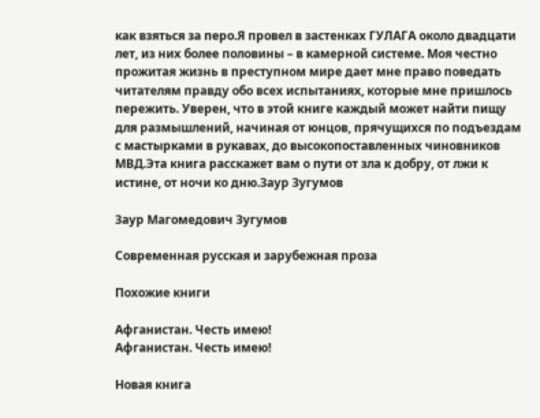как взяться за перо.Я провел в застенках ГУЛАГА около двадцати лет, из них более половины – в камерной системе. Моя честно прожитая жизнь в преступном мире дает мне право поведать читателям правду обо всех испытаниях, которые мне пришлось пережить. Уверен, что в этой книге каждый может найти пищу для размышлений, начиная от юнцов, прячущихся по подъездам с мастырками в рукавах, до высокопоставленных чиновников МВД.Эта книга расскажет вам о пути от зла к добру, от лжи к истине, от ночи ко дню.Заур Зугумов

Заур Магомедович Зугумов

Современная русская и зарубежная проза

Похожие книги

Афганистан. Честь имею!
Афганистан. Честь имею!

Новая книга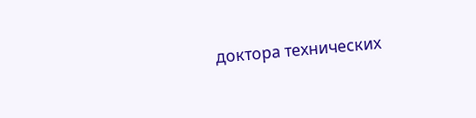доктора технических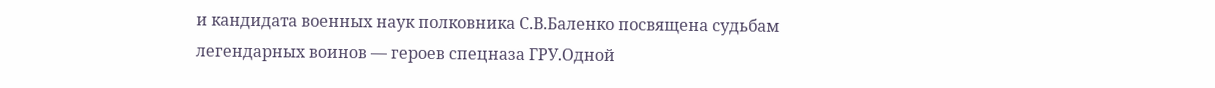и кандидата военных наук полковника С.В.Баленко посвящена судьбам легендарных воинов — героев спецназа ГРУ.Одной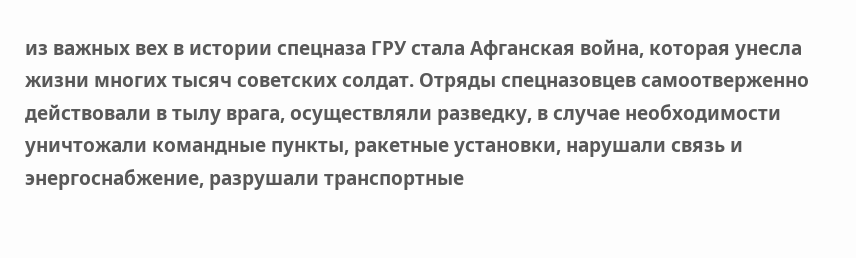из важных вех в истории спецназа ГРУ стала Афганская война, которая унесла жизни многих тысяч советских солдат. Отряды спецназовцев самоотверженно действовали в тылу врага, осуществляли разведку, в случае необходимости уничтожали командные пункты, ракетные установки, нарушали связь и энергоснабжение, разрушали транспортные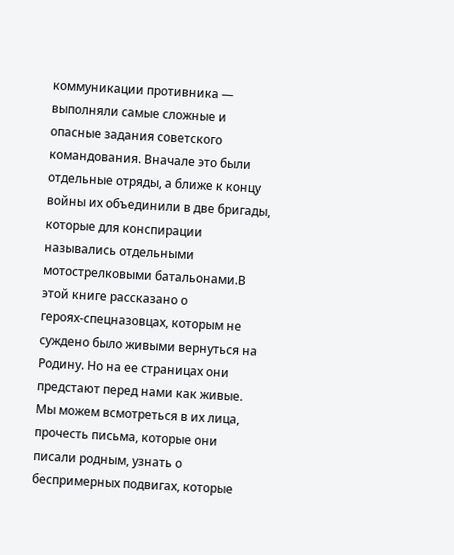коммуникации противника — выполняли самые сложные и опасные задания советского командования. Вначале это были отдельные отряды, а ближе к концу войны их объединили в две бригады, которые для конспирации назывались отдельными мотострелковыми батальонами.В этой книге рассказано о героях‑спецназовцах, которым не суждено было живыми вернуться на Родину. Но на ее страницах они предстают перед нами как живые. Мы можем всмотреться в их лица, прочесть письма, которые они писали родным, узнать о беспримерных подвигах, которые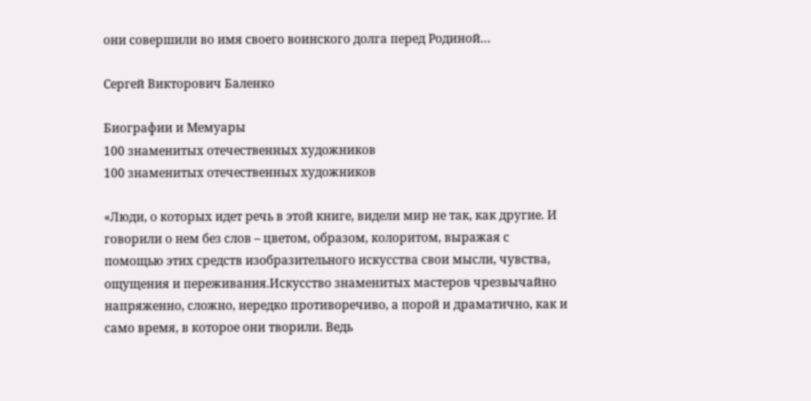они совершили во имя своего воинского долга перед Родиной…

Сергей Викторович Баленко

Биографии и Мемуары
100 знаменитых отечественных художников
100 знаменитых отечественных художников

«Люди, о которых идет речь в этой книге, видели мир не так, как другие. И говорили о нем без слов – цветом, образом, колоритом, выражая с помощью этих средств изобразительного искусства свои мысли, чувства, ощущения и переживания.Искусство знаменитых мастеров чрезвычайно напряженно, сложно, нередко противоречиво, а порой и драматично, как и само время, в которое они творили. Ведь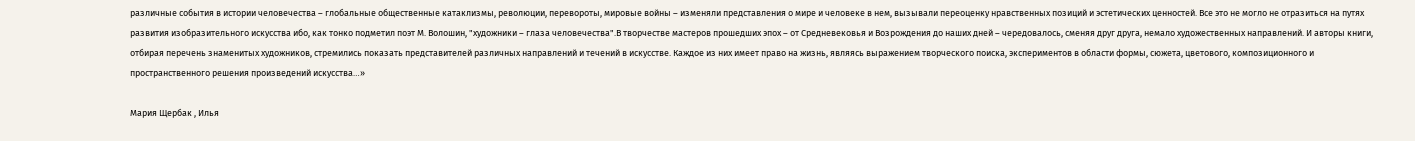различные события в истории человечества – глобальные общественные катаклизмы, революции, перевороты, мировые войны – изменяли представления о мире и человеке в нем, вызывали переоценку нравственных позиций и эстетических ценностей. Все это не могло не отразиться на путях развития изобразительного искусства ибо, как тонко подметил поэт М. Волошин, "художники – глаза человечества".В творчестве мастеров прошедших эпох – от Средневековья и Возрождения до наших дней – чередовалось, сменяя друг друга, немало художественных направлений. И авторы книги, отбирая перечень знаменитых художников, стремились показать представителей различных направлений и течений в искусстве. Каждое из них имеет право на жизнь, являясь выражением творческого поиска, экспериментов в области формы, сюжета, цветового, композиционного и пространственного решения произведений искусства…»

Мария Щербак , Илья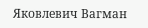Яковлевич Вагман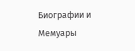Биографии и Мемуары